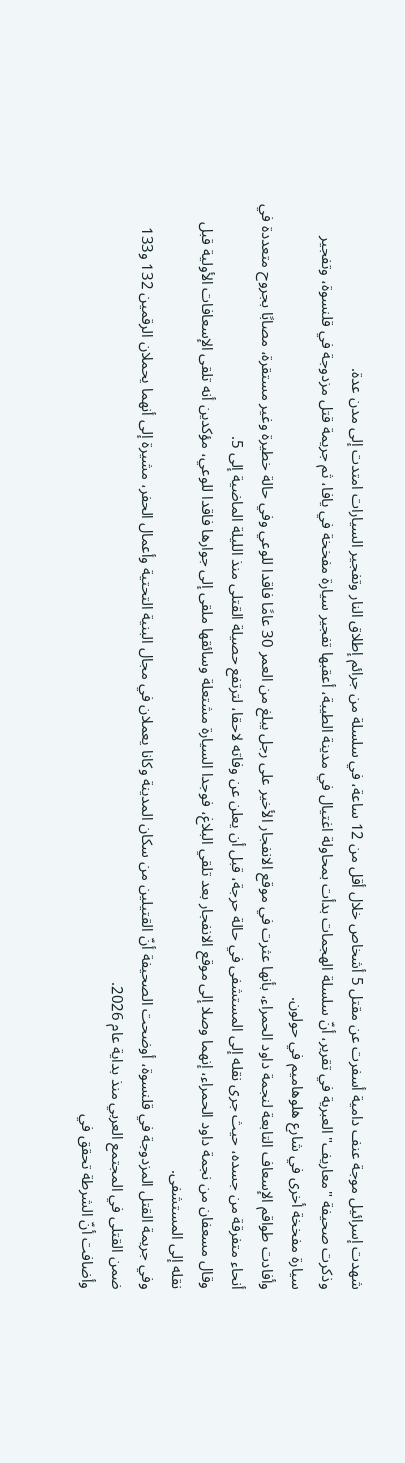شهدت إسرائيل موجة عنف دامية أسفرت عن مقتل 5 أشخاص خلال أقل من 12 ساعة، في سلسلة من جرائم إطلاق النار وتفجير السيارات امتدت إلى مدن عدة.
وذكرت صحيفة "معاريف" العبرية في تقرير، أنّ سلسلة الهجمات بدأت بمحاولة اغتيال في مدينة الطيبة، أعقبها تفجير سيارة مفخخة في يافا، ثم جريمة قتل مزدوجة في قلنسوة، وتفجير سيارة مفخخة أخرى في شارع هلوهاميم في حولون.
وأفادت طواقم الإسعاف التابعة لنجمة داود الحمراء، بأنها عثرت في موقع الانفجار الأخير على رجل يبلغ من العمر 30 عامًا فاقدا للوعي وفي حالة خطيرة وغير مستقرة، مصابًا بجروح متعددة في أنحاء متفرقة من جسده، حيث جرى نقله إلى المستشفى في حالة حرجة، قبل أن يعلن عن وفاته لاحقا، لترتفع حصيلة القتلى منذ الليلة الماضية إلى 5.
وقال مسعفان من نجمة داود الحمراء، إنهما وصلا إلى موقع الانفجار بعد تلقي البلاغ، فوجدا السيارة مشتعلة وسائقها ملقى إلى جوارها فاقدا للوعي، مؤكدين أنه تلقى الإسعافات الأولية قبل نقله إلى المستشفى.
وفي جريمة القتل المزدوجة في قلنسوة، أوضحت الصحيفة أنّ القتيلين من سكان المدينة وكانا يعملان في مجال البنية التحتية وأعمال الحفر، مشيرة إلى أنهما يحملان الرقمين 132 و133 ضمن القتلى في المجتمع العربي منذ بداية عام 2026.
وأضافت أنّ الشرطة تحقق في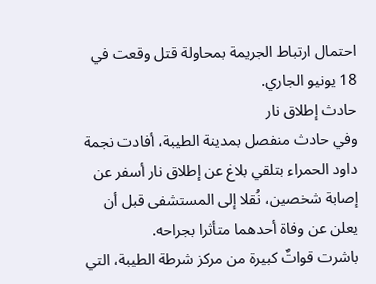احتمال ارتباط الجريمة بمحاولة قتل وقعت في 18 يونيو الجاري.
حادث إطلاق نار
وفي حادث منفصل بمدينة الطيبة، أفادت نجمة داود الحمراء بتلقي بلاغ عن إطلاق نار أسفر عن إصابة شخصين، نُقلا إلى المستشفى قبل أن يعلن عن وفاة أحدهما متأثرا بجراحه.
باشرت قواتٌ كبيرة من مركز شرطة الطيبة، التي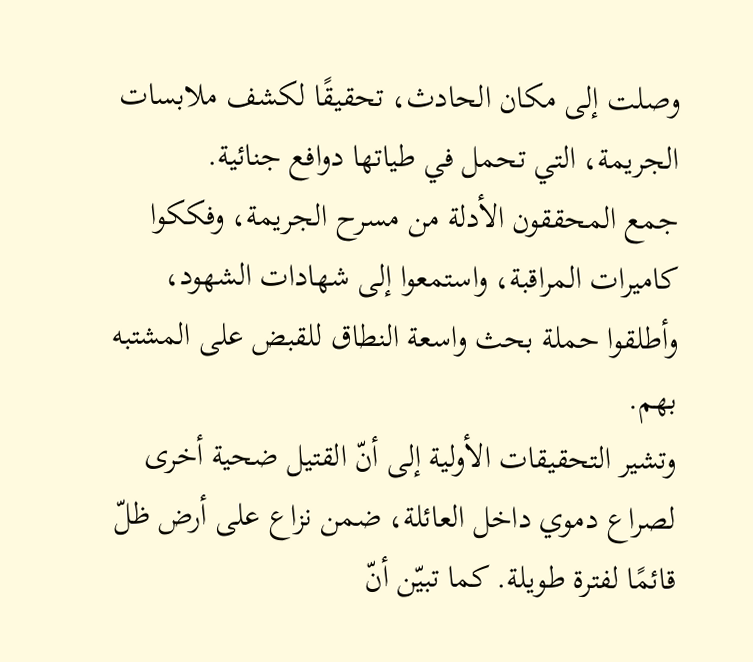وصلت إلى مكان الحادث، تحقيقًا لكشف ملابسات الجريمة، التي تحمل في طياتها دوافع جنائية.
جمع المحققون الأدلة من مسرح الجريمة، وفككوا كاميرات المراقبة، واستمعوا إلى شهادات الشهود، وأطلقوا حملة بحث واسعة النطاق للقبض على المشتبه بهم.
وتشير التحقيقات الأولية إلى أنّ القتيل ضحية أخرى لصراع دموي داخل العائلة، ضمن نزاع على أرض ظلّ قائمًا لفترة طويلة. كما تبيّن أنّ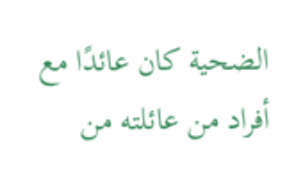الضحية كان عائدًا مع أفراد من عائلته من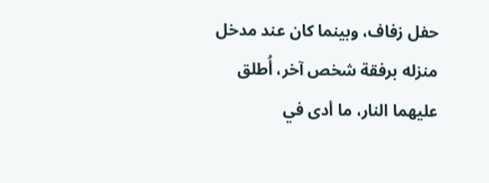حفل زفاف، وبينما كان عند مدخل منزله برفقة شخص آخر، أُطلق عليهما النار، ما أدى في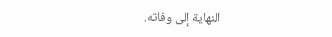النهاية إلى وفاته.